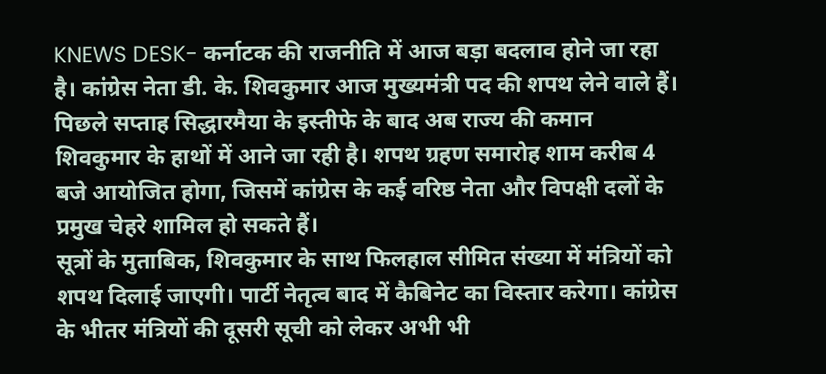KNEWS DESK- कर्नाटक की राजनीति में आज बड़ा बदलाव होने जा रहा है। कांग्रेस नेता डी. के. शिवकुमार आज मुख्यमंत्री पद की शपथ लेने वाले हैं। पिछले सप्ताह सिद्धारमैया के इस्तीफे के बाद अब राज्य की कमान शिवकुमार के हाथों में आने जा रही है। शपथ ग्रहण समारोह शाम करीब 4 बजे आयोजित होगा, जिसमें कांग्रेस के कई वरिष्ठ नेता और विपक्षी दलों के प्रमुख चेहरे शामिल हो सकते हैं।
सूत्रों के मुताबिक, शिवकुमार के साथ फिलहाल सीमित संख्या में मंत्रियों को शपथ दिलाई जाएगी। पार्टी नेतृत्व बाद में कैबिनेट का विस्तार करेगा। कांग्रेस के भीतर मंत्रियों की दूसरी सूची को लेकर अभी भी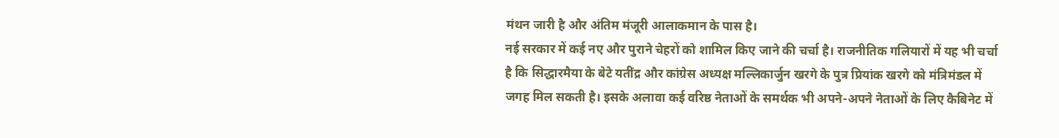मंथन जारी है और अंतिम मंजूरी आलाकमान के पास है।
नई सरकार में कई नए और पुराने चेहरों को शामिल किए जाने की चर्चा है। राजनीतिक गलियारों में यह भी चर्चा है कि सिद्धारमैया के बेटे यतींद्र और कांग्रेस अध्यक्ष मल्लिकार्जुन खरगे के पुत्र प्रियांक खरगे को मंत्रिमंडल में जगह मिल सकती है। इसके अलावा कई वरिष्ठ नेताओं के समर्थक भी अपने-अपने नेताओं के लिए कैबिनेट में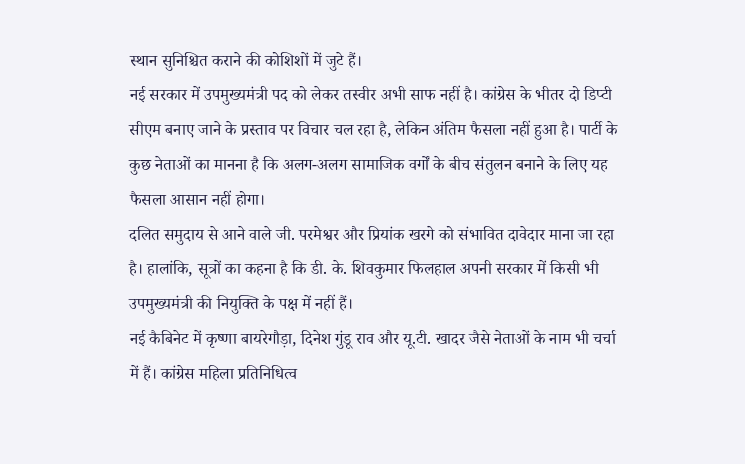स्थान सुनिश्चित कराने की कोशिशों में जुटे हैं।
नई सरकार में उपमुख्यमंत्री पद को लेकर तस्वीर अभी साफ नहीं है। कांग्रेस के भीतर दो डिप्टी सीएम बनाए जाने के प्रस्ताव पर विचार चल रहा है, लेकिन अंतिम फैसला नहीं हुआ है। पार्टी के कुछ नेताओं का मानना है कि अलग-अलग सामाजिक वर्गों के बीच संतुलन बनाने के लिए यह फैसला आसान नहीं होगा।
दलित समुदाय से आने वाले जी. परमेश्वर और प्रियांक खरगे को संभावित दावेदार माना जा रहा है। हालांकि, सूत्रों का कहना है कि डी. के. शिवकुमार फिलहाल अपनी सरकार में किसी भी उपमुख्यमंत्री की नियुक्ति के पक्ष में नहीं हैं।
नई कैबिनेट में कृष्णा बायरेगौड़ा, दिनेश गुंडू राव और यू.टी. खादर जैसे नेताओं के नाम भी चर्चा में हैं। कांग्रेस महिला प्रतिनिधित्व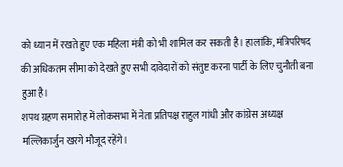को ध्यान में रखते हुए एक महिला मंत्री को भी शामिल कर सकती है। हालांकि, मंत्रिपरिषद की अधिकतम सीमा को देखते हुए सभी दावेदारों को संतुष्ट करना पार्टी के लिए चुनौती बना हुआ है।
शपथ ग्रहण समारोह में लोकसभा में नेता प्रतिपक्ष राहुल गांधी और कांग्रेस अध्यक्ष मल्लिकार्जुन खरगे मौजूद रहेंगे।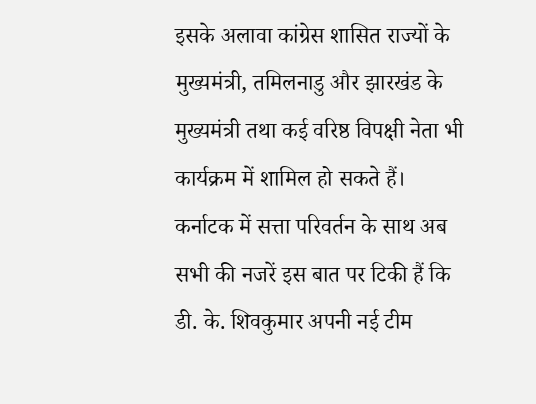इसके अलावा कांग्रेस शासित राज्यों के मुख्यमंत्री, तमिलनाडु और झारखंड के मुख्यमंत्री तथा कई वरिष्ठ विपक्षी नेता भी कार्यक्रम में शामिल हो सकते हैं।
कर्नाटक में सत्ता परिवर्तन के साथ अब सभी की नजरें इस बात पर टिकी हैं कि डी. के. शिवकुमार अपनी नई टीम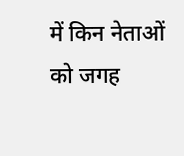में किन नेताओं को जगह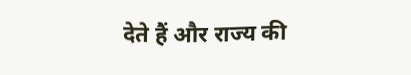देते हैं और राज्य की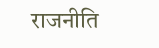राजनीति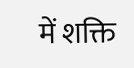में शक्ति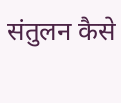संतुलन कैसे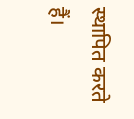स्थापित करते हैं।